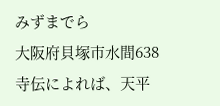みずまでら
大阪府貝塚市水間638
寺伝によれば、天平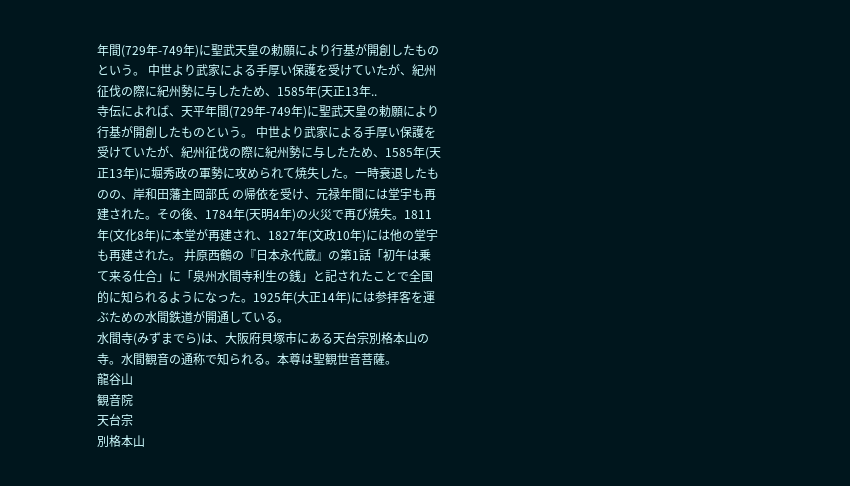年間(729年-749年)に聖武天皇の勅願により行基が開創したものという。 中世より武家による手厚い保護を受けていたが、紀州征伐の際に紀州勢に与したため、1585年(天正13年..
寺伝によれば、天平年間(729年-749年)に聖武天皇の勅願により行基が開創したものという。 中世より武家による手厚い保護を受けていたが、紀州征伐の際に紀州勢に与したため、1585年(天正13年)に堀秀政の軍勢に攻められて焼失した。一時衰退したものの、岸和田藩主岡部氏 の帰依を受け、元禄年間には堂宇も再建された。その後、1784年(天明4年)の火災で再び焼失。1811年(文化8年)に本堂が再建され、1827年(文政10年)には他の堂宇も再建された。 井原西鶴の『日本永代蔵』の第1話「初午は乗て来る仕合」に「泉州水間寺利生の銭」と記されたことで全国的に知られるようになった。1925年(大正14年)には参拝客を運ぶための水間鉄道が開通している。
水間寺(みずまでら)は、大阪府貝塚市にある天台宗別格本山の寺。水間観音の通称で知られる。本尊は聖観世音菩薩。
龍谷山
観音院
天台宗
別格本山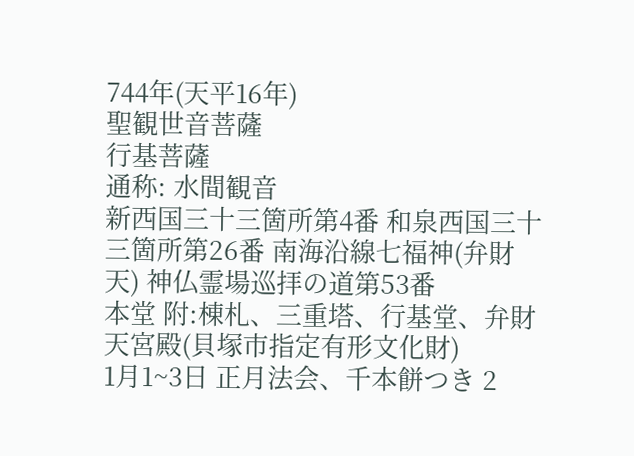744年(天平16年)
聖観世音菩薩
行基菩薩
通称: 水間観音
新西国三十三箇所第4番 和泉西国三十三箇所第26番 南海沿線七福神(弁財天) 神仏霊場巡拝の道第53番
本堂 附:棟札、三重塔、行基堂、弁財天宮殿(貝塚市指定有形文化財)
1月1~3日 正月法会、千本餅つき 2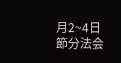月2~4日 節分法会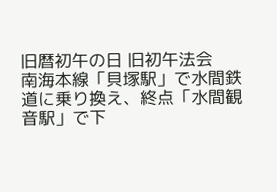旧暦初午の日 旧初午法会
南海本線「貝塚駅」で水間鉄道に乗り換え、終点「水間観音駅」で下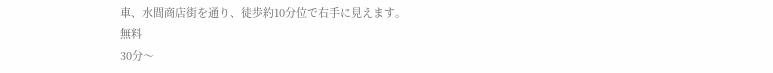車、水間商店街を通り、徒歩約10分位で右手に見えます。
無料
30分〜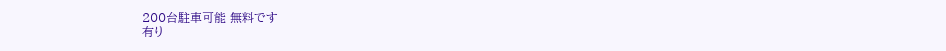200台駐車可能 無料です
有り